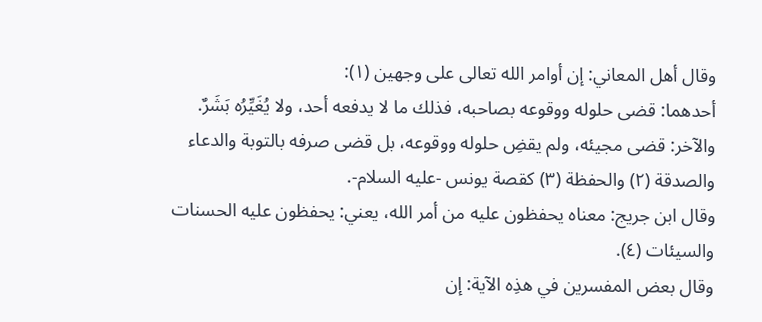وقال أهل المعاني: إن أوامر الله تعالى على وجهين (١):
أحدهما: قضى حلوله ووقوعه بصاحبه، فذلك ما لا يدفعه أحد، ولا يُغَيِّرُه بَشَرٌ.
والآخر: قضى مجيئه، ولم يقضِ حلوله ووقوعه، بل قضى صرفه بالتوبة والدعاء والصدقة (٢) والحفظة (٣) كقصة يونس -عليه السلام-.
وقال ابن جريج: معناه يحفظون عليه من أمر الله، يعني: يحفظون عليه الحسنات والسيئات (٤).
وقال بعض المفسرين في هذِه الآية: إن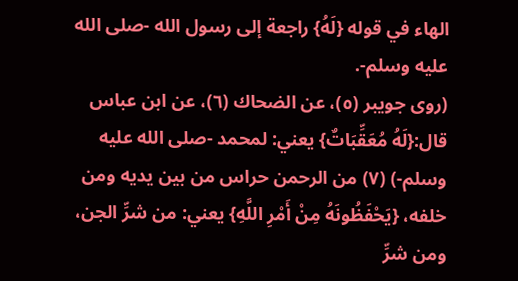الهاء في قوله {لَهُ} راجعة إلى رسول الله -صلى الله عليه وسلم-.
(روى جويبر (٥)، عن الضحاك (٦)، عن ابن عباس قال:{لَهُ مُعَقِّبَاتٌ} يعني: لمحمد -صلى الله عليه وسلم-) (٧) من الرحمن حراس من بين يديه ومن خلفه، {يَحْفَظُونَهُ مِنْ أَمْرِ اللَّهِ} يعني: من شرِّ الجن، ومن شرِّ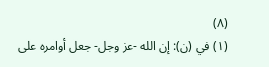(٨)
(١) في (ن): إن الله -عز وجل- جعل أوامره على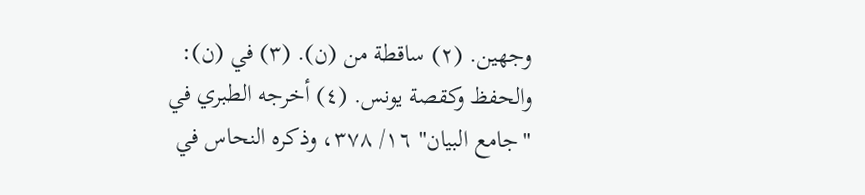وجهين. (٢) ساقطة من (ن). (٣) في (ن): والحفظ وكقصة يونس. (٤) أخرجه الطبري في "جامع البيان" ١٦/ ٣٧٨، وذكره النحاس في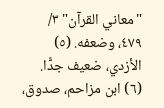"معاني القرآن" ٣/ ٤٧٩، وضعفه. (٥) الأزدي، ضعيف جدًّا. (٦) ابن مزاحم، صدوق،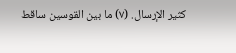كثير الإرسال. (٧) ما بين القوسين ساقط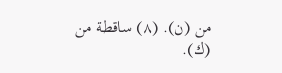من (ن). (٨) ساقطة من (ك).